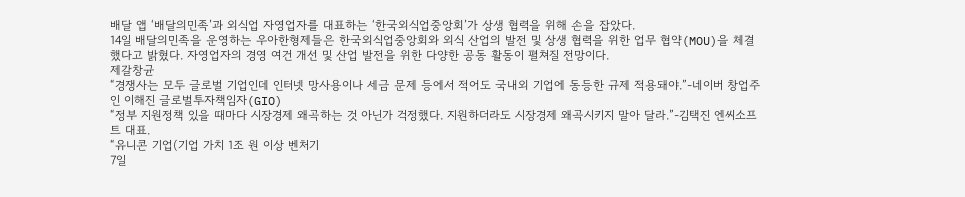배달 앱 ‘배달의민족’과 외식업 자영업자를 대표하는 ‘한국외식업중앙회’가 상생 협력을 위해 손을 잡았다.
14일 배달의민족을 운영하는 우아한형제들은 한국외식업중앙회와 외식 산업의 발전 및 상생 협력을 위한 업무 협약(MOU)을 체결했다고 밝혔다. 자영업자의 경영 여건 개선 및 산업 발전을 위한 다양한 공동 활동이 펼쳐질 전망이다.
제갈창균
“경쟁사는 모두 글로벌 기업인데 인터넷 망사용이나 세금 문제 등에서 적어도 국내외 기업에 동등한 규제 적용돼야.”-네이버 창업주인 이해진 글로벌투자책임자(GIO)
“정부 지원정책 있을 때마다 시장경제 왜곡하는 것 아닌가 걱정했다. 지원하더라도 시장경제 왜곡시키지 말아 달라.”-김택진 엔씨소프트 대표.
“유니콘 기업(기업 가치 1조 원 이상 벤처기
7일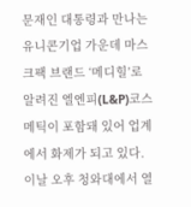문재인 대통령과 만나는 유니콘기업 가운데 마스크팩 브랜드 ‘메디힐’로 알려진 엘엔피(L&P)코스메틱이 포함돼 있어 업계에서 화제가 되고 있다.
이날 오후 청와대에서 열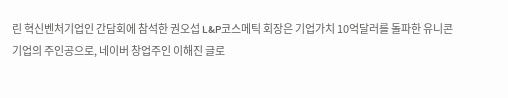린 혁신벤처기업인 간담회에 참석한 권오섭 L&P코스메틱 회장은 기업가치 10억달러를 돌파한 유니콘 기업의 주인공으로, 네이버 창업주인 이해진 글로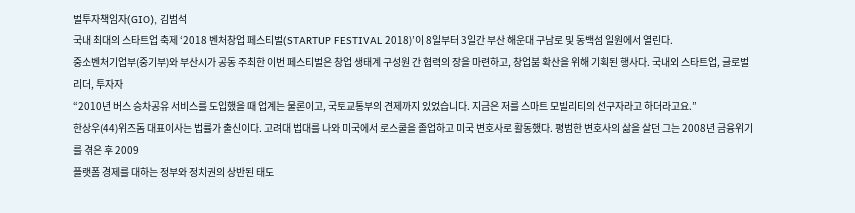벌투자책임자(GIO), 김범석
국내 최대의 스타트업 축제 ‘2018 벤처창업 페스티벌(STARTUP FESTIVAL 2018)’이 8일부터 3일간 부산 해운대 구남로 및 동백섬 일원에서 열린다.
중소벤처기업부(중기부)와 부산시가 공동 주최한 이번 페스티벌은 창업 생태계 구성원 간 협력의 장을 마련하고, 창업붐 확산을 위해 기획된 행사다. 국내외 스타트업, 글로벌 리더, 투자자
“2010년 버스 승차공유 서비스를 도입했을 때 업계는 물론이고, 국토교통부의 견제까지 있었습니다. 지금은 저를 스마트 모빌리티의 선구자라고 하더라고요.”
한상우(44)위즈돔 대표이사는 법률가 출신이다. 고려대 법대를 나와 미국에서 로스쿨을 졸업하고 미국 변호사로 활동했다. 평범한 변호사의 삶을 살던 그는 2008년 금융위기를 겪은 후 2009
플랫폼 경제를 대하는 정부와 정치권의 상반된 태도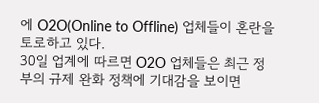에 O2O(Online to Offline) 업체들이 혼란을 토로하고 있다.
30일 업계에 따르면 O2O 업체들은 최근 정부의 규제 완화 정책에 기대감을 보이면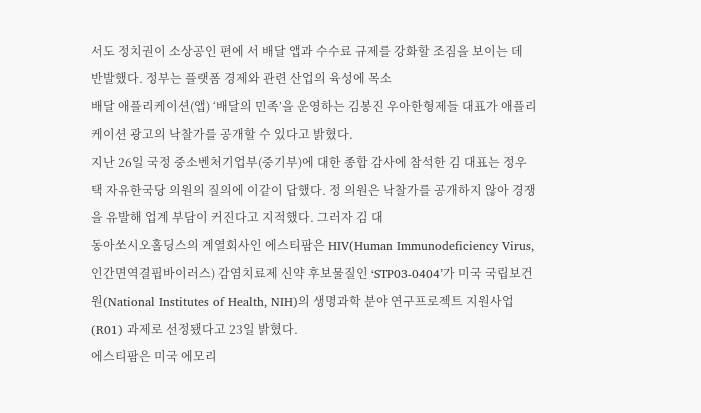서도 정치권이 소상공인 편에 서 배달 앱과 수수료 규제를 강화할 조짐을 보이는 데 반발했다. 정부는 플랫폼 경제와 관련 산업의 육성에 목소
배달 애플리케이션(앱) ‘배달의 민족’을 운영하는 김봉진 우아한형제들 대표가 애플리케이션 광고의 낙찰가를 공개할 수 있다고 밝혔다.
지난 26일 국정 중소벤처기업부(중기부)에 대한 종합 감사에 참석한 김 대표는 정우택 자유한국당 의원의 질의에 이같이 답했다. 정 의원은 낙찰가를 공개하지 않아 경쟁을 유발해 업계 부담이 커진다고 지적했다. 그러자 김 대
동아쏘시오홀딩스의 계열회사인 에스티팜은 HIV(Human Immunodeficiency Virus, 인간면역결핍바이러스) 감염치료제 신약 후보물질인 ‘STP03-0404’가 미국 국립보건원(National Institutes of Health, NIH)의 생명과학 분야 연구프로젝트 지원사업(R01) 과제로 선정됐다고 23일 밝혔다.
에스티팜은 미국 에모리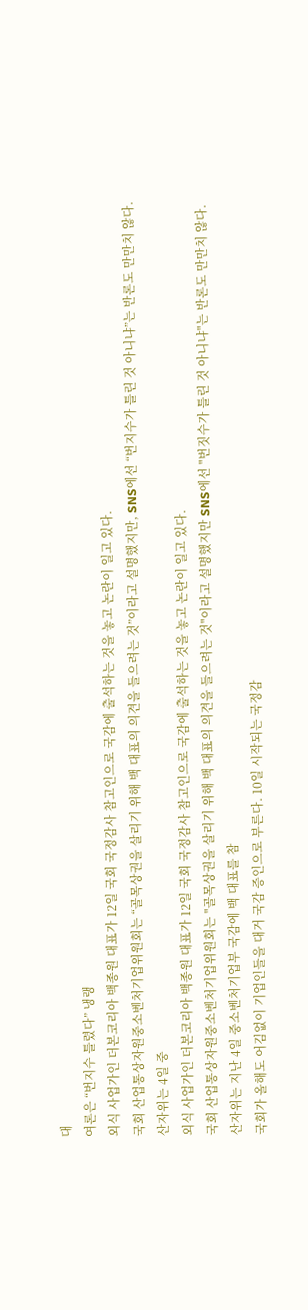대
여론은 “번지수 틀렸다” 냉랭
외식 사업가인 더본코리아 백종원 대표가 12일 국회 국정감사 참고인으로 국감에 출석하는 것을 놓고 논란이 일고 있다.
국회 산업통상자원중소벤처기업위원회는 “골목상권을 살리기 위해 백 대표의 의견을 들으려는 것”이라고 설명했지만, SNS에선 “번지수가 틀린 것 아니냐”는 반론도 만만치 않다.
산자위는 4일 중
외식 사업가인 더본코리아 백종원 대표가 12일 국회 국정감사 참고인으로 국감에 출석하는 것을 놓고 논란이 일고 있다.
국회 산업통상자원중소벤처기업위원회는 "골목상권을 살리기 위해 백 대표의 의견을 들으려는 것"이라고 설명했지만 SNS에선 "번짓수가 틀린 것 아니냐"는 반론도 만만치 않다.
산자위는 지난 4일 중소벤처기업부 국감에 백 대표를 참
국회가 올해도 어김없이 기업인들을 대거 국감 증인으로 부른다. 10일 시작되는 국정감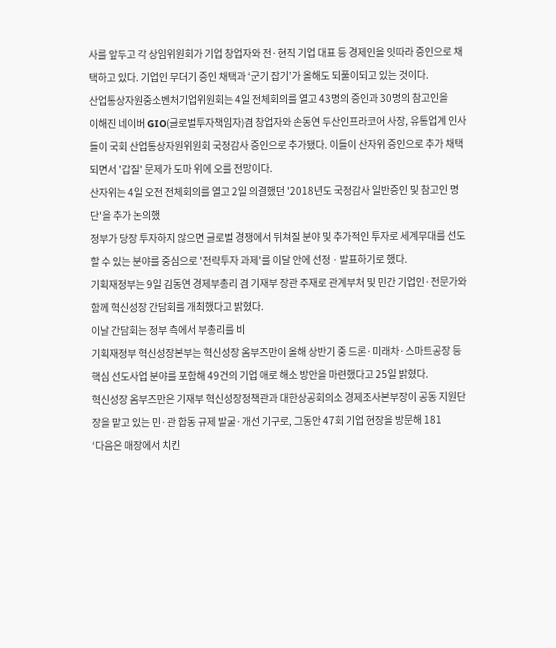사를 앞두고 각 상임위원회가 기업 창업자와 전·현직 기업 대표 등 경제인을 잇따라 증인으로 채택하고 있다. 기업인 무더기 증인 채택과 ‘군기 잡기’가 올해도 되풀이되고 있는 것이다.
산업통상자원중소벤처기업위원회는 4일 전체회의를 열고 43명의 증인과 30명의 참고인을
이해진 네이버 GIO(글로벌투자책임자)겸 창업자와 손동연 두산인프라코어 사장, 유통업계 인사들이 국회 산업통상자원위원회 국정감사 증인으로 추가됐다. 이들이 산자위 증인으로 추가 채택되면서 '갑질' 문제가 도마 위에 오를 전망이다.
산자위는 4일 오전 전체회의를 열고 2일 의결했던 '2018년도 국정감사 일반증인 및 참고인 명단'을 추가 논의했
정부가 당장 투자하지 않으면 글로벌 경쟁에서 뒤쳐질 분야 및 추가적인 투자로 세계무대를 선도할 수 있는 분야를 중심으로 '전략투자 과제'를 이달 안에 선정ㆍ발표하기로 했다.
기획재정부는 9일 김동연 경제부총리 겸 기재부 장관 주재로 관계부처 및 민간 기업인·전문가와 함께 혁신성장 간담회를 개최했다고 밝혔다.
이날 간담회는 정부 측에서 부총리를 비
기획재정부 혁신성장본부는 혁신성장 옴부즈만이 올해 상반기 중 드론·미래차·스마트공장 등 핵심 선도사업 분야를 포함해 49건의 기업 애로 해소 방안을 마련했다고 25일 밝혔다.
혁신성장 옴부즈만은 기재부 혁신성장정책관과 대한상공회의소 경제조사본부장이 공동 지원단장을 맡고 있는 민·관 합동 규제 발굴·개선 기구로, 그동안 47회 기업 현장을 방문해 181
‘다음은 매장에서 치킨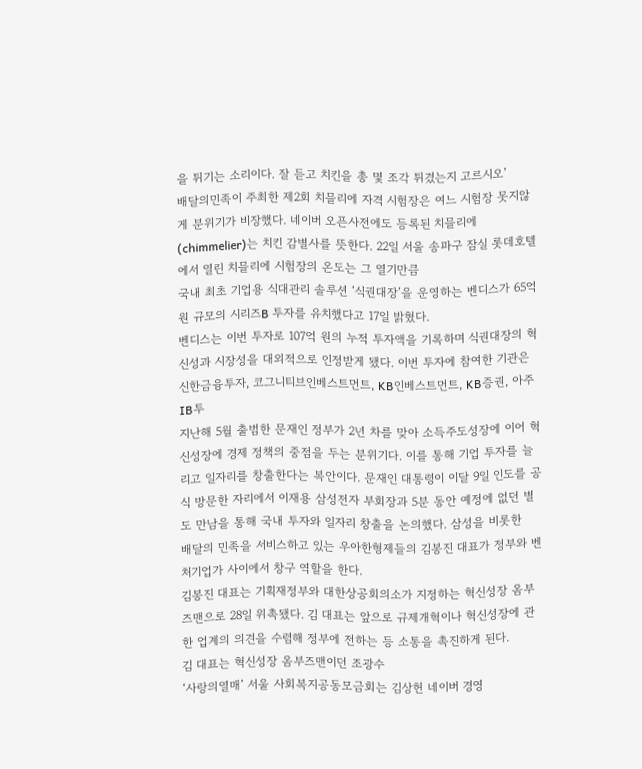을 튀기는 소리이다. 잘 듣고 치킨을 총 몇 조각 튀겼는지 고르시오’
배달의민족이 주최한 제2회 치믈리에 자격 시험장은 여느 시험장 못지않게 분위기가 비장했다. 네이버 오픈사전에도 등록된 치믈리에(chimmelier)는 치킨 감별사를 뜻한다. 22일 서울 송파구 잠실 롯데호텔에서 열린 치믈리에 시험장의 온도는 그 열기만큼
국내 최초 기업용 식대관리 솔루션 ‘식권대장’을 운영하는 벤디스가 65억 원 규모의 시리즈B 투자를 유치했다고 17일 밝혔다.
벤디스는 이번 투자로 107억 원의 누적 투자액을 기록하며 식권대장의 혁신성과 시장성을 대외적으로 인정받게 됐다. 이번 투자에 참여한 기관은 신한금융투자, 코그니티브인베스트먼트, KB인베스트먼트, KB증권, 아주IB투
지난해 5월 출범한 문재인 정부가 2년 차를 맞아 소득주도성장에 이어 혁신성장에 경제 정책의 중점을 두는 분위기다. 이를 통해 기업 투자를 늘리고 일자리를 창출한다는 복안이다. 문재인 대통령이 이달 9일 인도를 공식 방문한 자리에서 이재용 삼성전자 부회장과 5분 동안 예정에 없던 별도 만남을 통해 국내 투자와 일자리 창출을 논의했다. 삼성을 비롯한
배달의 민족을 서비스하고 있는 우아한형제들의 김봉진 대표가 정부와 벤처기업가 사이에서 창구 역할을 한다.
김봉진 대표는 기획재정부와 대한상공회의소가 지정하는 혁신성장 옴부즈맨으로 28일 위촉됐다. 김 대표는 앞으로 규제개혁이나 혁신성장에 관한 업계의 의견을 수렴해 정부에 전하는 등 소통을 촉진하게 된다.
김 대표는 혁신성장 옴부즈맨이던 조광수
‘사랑의열매’ 서울 사회복지공동모금회는 김상헌 네이버 경영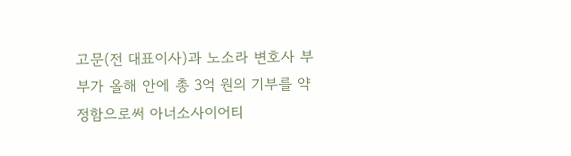고문(전 대표이사)과 노소라 변호사 부부가 올해 안에 총 3억 원의 기부를 약정함으로써 아너소사이어티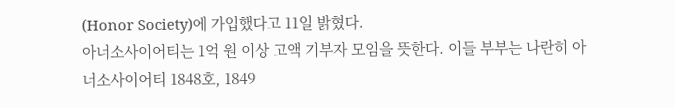(Honor Society)에 가입했다고 11일 밝혔다.
아너소사이어티는 1억 원 이상 고액 기부자 모임을 뜻한다. 이들 부부는 나란히 아너소사이어티 1848호, 1849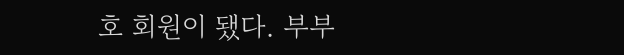호 회원이 됐다. 부부